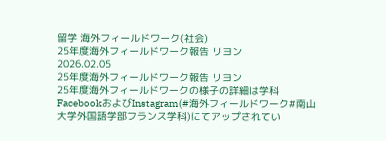留学 海外フィールドワーク(社会)
25年度海外フィールドワーク報告 リヨン
2026.02.05
25年度海外フィールドワーク報告 リヨン
25年度海外フィールドワークの様子の詳細は学科FacebookおよびInstagram(#海外フィールドワーク#南山大学外国語学部フランス学科)にてアップされてい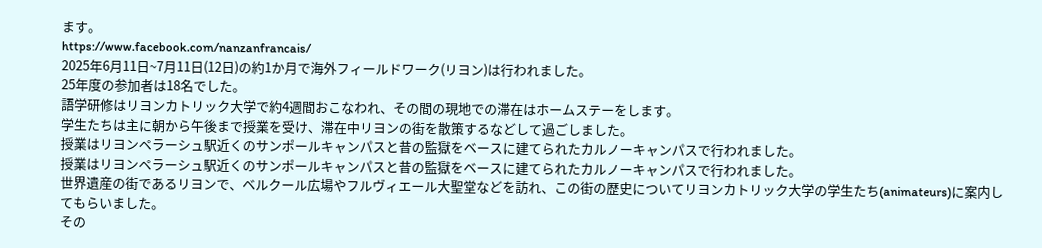ます。
https://www.facebook.com/nanzanfrancais/
2025年6月11日~7月11日(12日)の約1か月で海外フィールドワーク(リヨン)は行われました。
25年度の参加者は18名でした。
語学研修はリヨンカトリック大学で約4週間おこなわれ、その間の現地での滞在はホームステーをします。
学生たちは主に朝から午後まで授業を受け、滞在中リヨンの街を散策するなどして過ごしました。
授業はリヨンペラーシュ駅近くのサンポールキャンパスと昔の監獄をベースに建てられたカルノーキャンパスで行われました。
授業はリヨンペラーシュ駅近くのサンポールキャンパスと昔の監獄をベースに建てられたカルノーキャンパスで行われました。
世界遺産の街であるリヨンで、ベルクール広場やフルヴィエール大聖堂などを訪れ、この街の歴史についてリヨンカトリック大学の学生たち(animateurs)に案内してもらいました。
その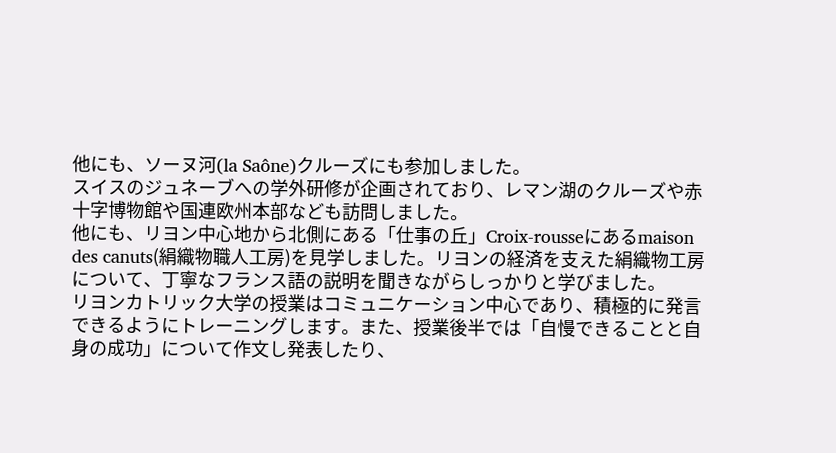他にも、ソーヌ河(la Saône)クルーズにも参加しました。
スイスのジュネーブへの学外研修が企画されており、レマン湖のクルーズや赤十字博物館や国連欧州本部なども訪問しました。
他にも、リヨン中心地から北側にある「仕事の丘」Croix-rousseにあるmaison des canuts(絹織物職人工房)を見学しました。リヨンの経済を支えた絹織物工房について、丁寧なフランス語の説明を聞きながらしっかりと学びました。
リヨンカトリック大学の授業はコミュニケーション中心であり、積極的に発言できるようにトレーニングします。また、授業後半では「自慢できることと自身の成功」について作文し発表したり、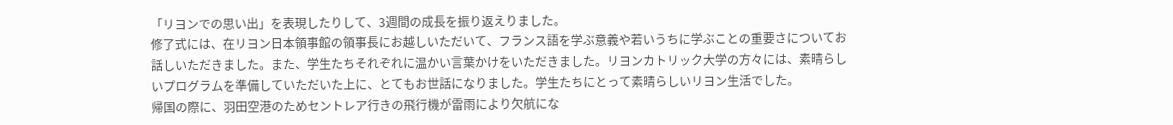「リヨンでの思い出」を表現したりして、3週間の成長を振り返えりました。
修了式には、在リヨン日本領事館の領事長にお越しいただいて、フランス語を学ぶ意義や若いうちに学ぶことの重要さについてお話しいただきました。また、学生たちそれぞれに温かい言葉かけをいただきました。リヨンカトリック大学の方々には、素晴らしいプログラムを準備していただいた上に、とてもお世話になりました。学生たちにとって素晴らしいリヨン生活でした。
帰国の際に、羽田空港のためセントレア行きの飛行機が雷雨により欠航にな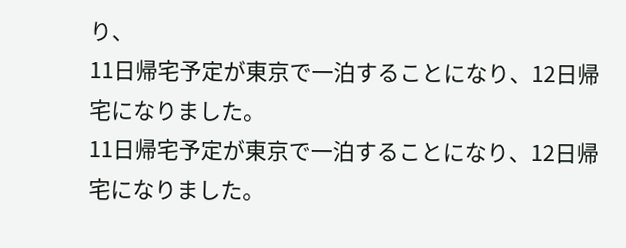り、
11日帰宅予定が東京で一泊することになり、12日帰宅になりました。
11日帰宅予定が東京で一泊することになり、12日帰宅になりました。